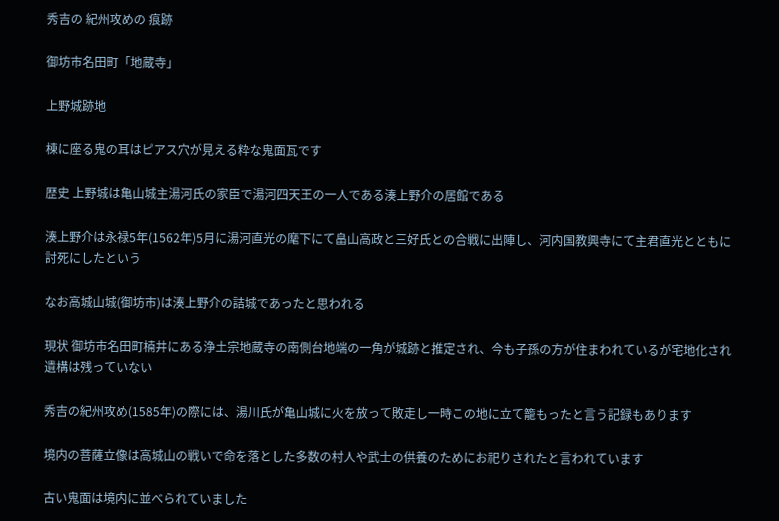秀吉の 紀州攻めの 痕跡

御坊市名田町「地蔵寺」

上野城跡地

棟に座る鬼の耳はピアス穴が見える粋な鬼面瓦です

歴史 上野城は亀山城主湯河氏の家臣で湯河四天王の一人である湊上野介の居館である

湊上野介は永禄5年(1562年)5月に湯河直光の麾下にて畠山高政と三好氏との合戦に出陣し、河内国教興寺にて主君直光とともに討死にしたという

なお高城山城(御坊市)は湊上野介の詰城であったと思われる

現状 御坊市名田町楠井にある浄土宗地蔵寺の南側台地端の一角が城跡と推定され、今も子孫の方が住まわれているが宅地化され遺構は残っていない

秀吉の紀州攻め(1585年)の際には、湯川氏が亀山城に火を放って敗走し一時この地に立て籠もったと言う記録もあります

境内の菩薩立像は高城山の戦いで命を落とした多数の村人や武士の供養のためにお祀りされたと言われています

古い鬼面は境内に並べられていました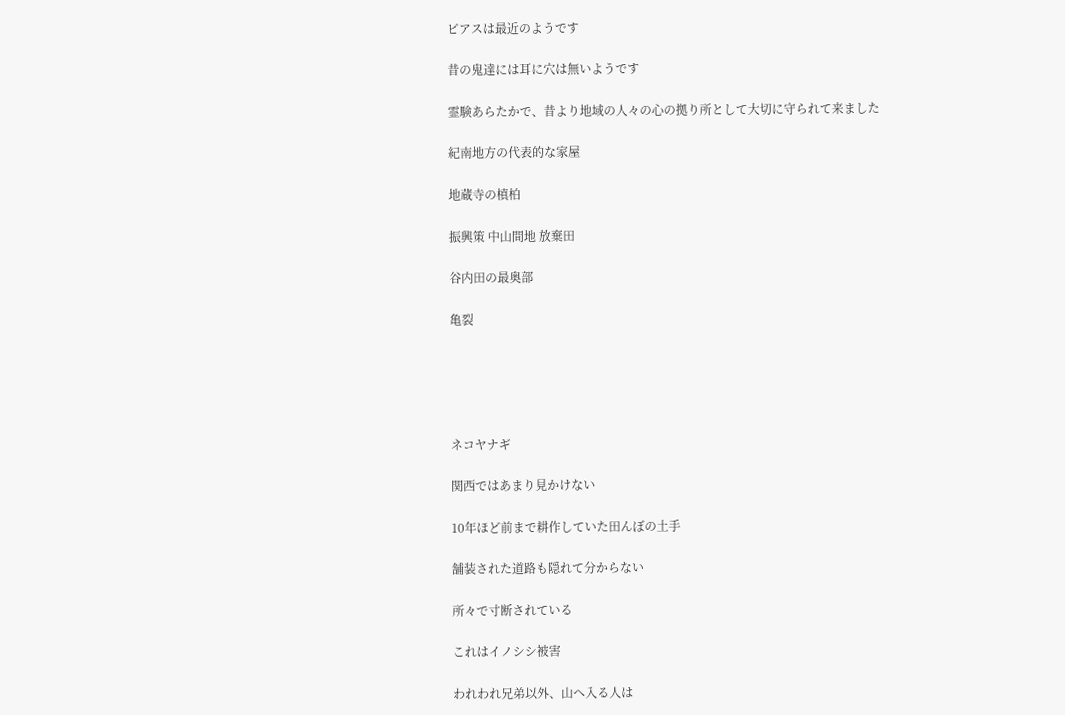ピアスは最近のようです

昔の鬼達には耳に穴は無いようです

霊験あらたかで、昔より地域の人々の心の拠り所として大切に守られて来ました

紀南地方の代表的な家屋

地蔵寺の槙柏

振興策 中山間地 放棄田

谷内田の最奥部

亀裂





ネコヤナギ

関西ではあまり見かけない

10年ほど前まで耕作していた田んぼの土手

舗装された道路も隠れて分からない

所々で寸断されている

これはイノシシ被害

われわれ兄弟以外、山へ入る人は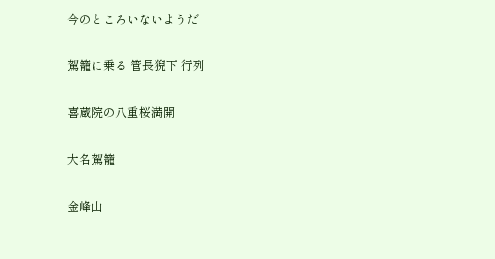今のところいないようだ

駕籠に乗る 管長猊下 行列

喜蔵院の八重桜満開

大名駕籠

金峰山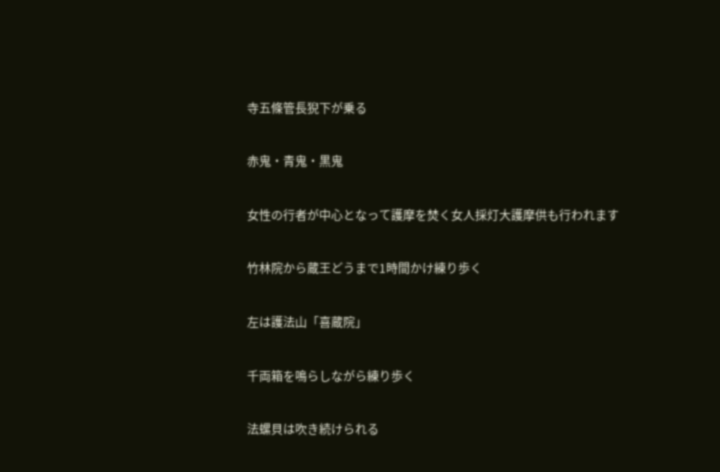寺五條管長猊下が乗る

赤鬼・青鬼・黒鬼

女性の行者が中心となって護摩を焚く女人採灯大護摩供も行われます

竹林院から蔵王どうまで1時間かけ練り歩く

左は護法山「喜蔵院」

千両箱を鳴らしながら練り歩く

法螺貝は吹き続けられる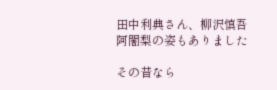田中利典さん、柳沢慎吾阿闍梨の姿もありました

その昔なら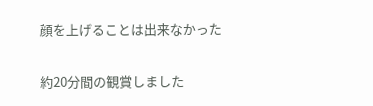顔を上げることは出来なかった

約20分間の観賞しました